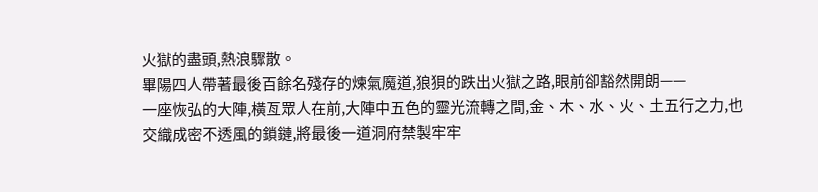火獄的盡頭,熱浪驟散。
畢陽四人帶著最後百餘名殘存的煉氣魔道,狼狽的跌出火獄之路,眼前卻豁然開朗——
一座恢弘的大陣,橫亙眾人在前,大陣中五色的靈光流轉之間,金、木、水、火、土五行之力,也交織成密不透風的鎖鏈,將最後一道洞府禁製牢牢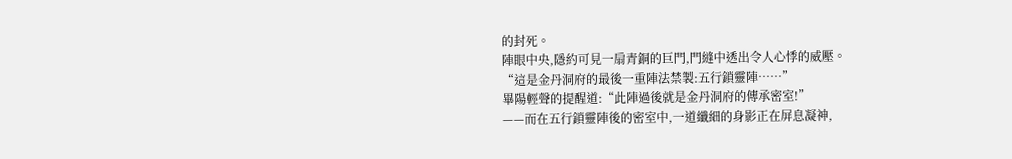的封死。
陣眼中央,隱約可見一扇青銅的巨門,門縫中透出令人心悸的威壓。
“這是金丹洞府的最後一重陣法禁製:五行鎖靈陣……”
畢陽輕聲的提醒道:“此陣過後就是金丹洞府的傳承密室!”
——而在五行鎖靈陣後的密室中,一道纖細的身影正在屏息凝神,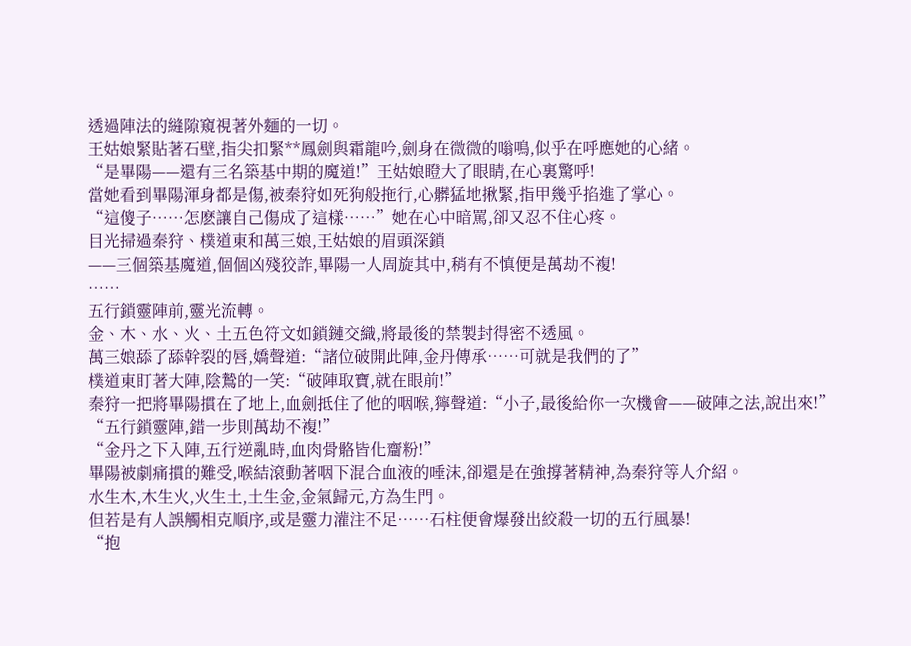透過陣法的縫隙窺視著外麵的一切。
王姑娘緊貼著石壁,指尖扣緊**鳳劍與霜龍吟,劍身在微微的嗡鳴,似乎在呼應她的心緒。
“是畢陽——還有三名築基中期的魔道!”王姑娘瞪大了眼睛,在心裏驚呼!
當她看到畢陽渾身都是傷,被秦狩如死狗般拖行,心髒猛地揪緊,指甲幾乎掐進了掌心。
“這傻子……怎麽讓自己傷成了這樣……”她在心中暗罵,卻又忍不住心疼。
目光掃過秦狩、樸道東和萬三娘,王姑娘的眉頭深鎖
——三個築基魔道,個個凶殘狡詐,畢陽一人周旋其中,稍有不慎便是萬劫不複!
……
五行鎖靈陣前,靈光流轉。
金、木、水、火、土五色符文如鎖鏈交織,將最後的禁製封得密不透風。
萬三娘舔了舔幹裂的唇,嬌聲道:“諸位破開此陣,金丹傳承……可就是我們的了”
樸道東盯著大陣,陰鷙的一笑:“破陣取寶,就在眼前!”
秦狩一把將畢陽摜在了地上,血劍抵住了他的咽喉,獰聲道:“小子,最後給你一次機會——破陣之法,說出來!”
“五行鎖靈陣,錯一步則萬劫不複!”
“金丹之下入陣,五行逆亂時,血肉骨骼皆化齏粉!”
畢陽被劇痛摜的難受,喉結滾動著咽下混合血液的唾沫,卻還是在強撐著精神,為秦狩等人介紹。
水生木,木生火,火生土,土生金,金氣歸元,方為生門。
但若是有人誤觸相克順序,或是靈力灌注不足……石柱便會爆發出絞殺一切的五行風暴!
“抱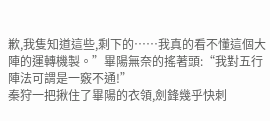歉,我隻知道這些,剩下的……我真的看不懂這個大陣的運轉機製。”畢陽無奈的搖著頭:“我對五行陣法可謂是一竅不通!”
秦狩一把揪住了畢陽的衣領,劍鋒幾乎快刺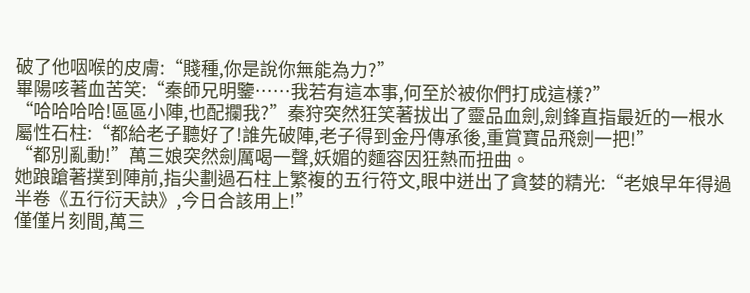破了他咽喉的皮膚:“賤種,你是說你無能為力?”
畢陽咳著血苦笑:“秦師兄明鑒……我若有這本事,何至於被你們打成這樣?”
“哈哈哈哈!區區小陣,也配攔我?”秦狩突然狂笑著拔出了靈品血劍,劍鋒直指最近的一根水屬性石柱:“都給老子聽好了!誰先破陣,老子得到金丹傳承後,重賞寶品飛劍一把!”
“都別亂動!”萬三娘突然劍厲喝一聲,妖媚的麵容因狂熱而扭曲。
她踉蹌著撲到陣前,指尖劃過石柱上繁複的五行符文,眼中迸出了貪婪的精光:“老娘早年得過半卷《五行衍天訣》,今日合該用上!”
僅僅片刻間,萬三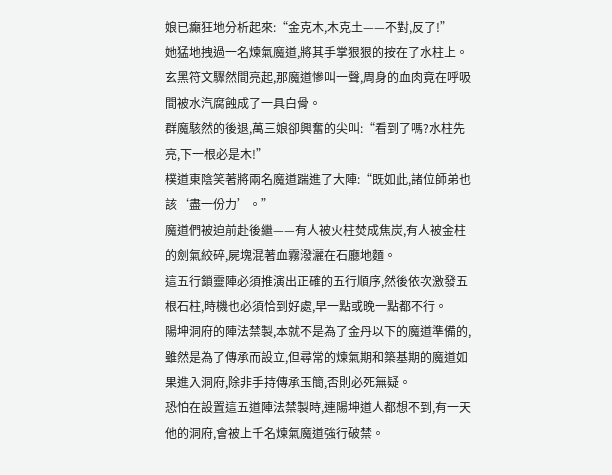娘已癲狂地分析起來:“金克木,木克土——不對,反了!”
她猛地拽過一名煉氣魔道,將其手掌狠狠的按在了水柱上。
玄黑符文驟然間亮起,那魔道慘叫一聲,周身的血肉竟在呼吸間被水汽腐蝕成了一具白骨。
群魔駭然的後退,萬三娘卻興奮的尖叫:“看到了嗎?水柱先亮,下一根必是木!”
樸道東陰笑著將兩名魔道踹進了大陣:“既如此,諸位師弟也該‘盡一份力’。”
魔道們被迫前赴後繼——有人被火柱焚成焦炭,有人被金柱的劍氣絞碎,屍塊混著血霧潑灑在石廳地麵。
這五行鎖靈陣必須推演出正確的五行順序,然後依次激發五根石柱,時機也必須恰到好處,早一點或晚一點都不行。
陽坤洞府的陣法禁製,本就不是為了金丹以下的魔道準備的,雖然是為了傳承而設立,但尋常的煉氣期和築基期的魔道如果進入洞府,除非手持傳承玉簡,否則必死無疑。
恐怕在設置這五道陣法禁製時,連陽坤道人都想不到,有一天他的洞府,會被上千名煉氣魔道強行破禁。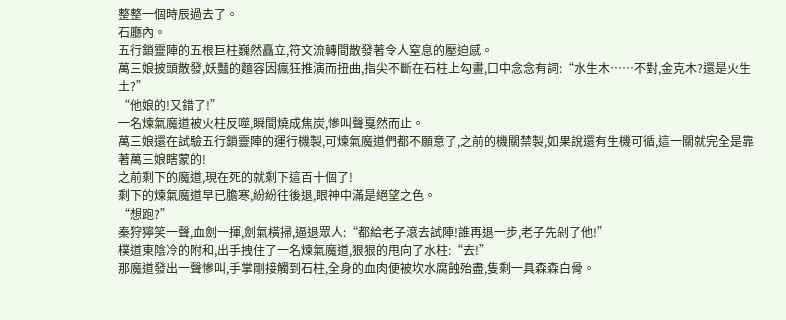整整一個時辰過去了。
石廳內。
五行鎖靈陣的五根巨柱巍然矗立,符文流轉間散發著令人窒息的壓迫感。
萬三娘披頭散發,妖豔的麵容因瘋狂推演而扭曲,指尖不斷在石柱上勾畫,口中念念有詞:“水生木……不對,金克木?還是火生土?”
“他娘的!又錯了!”
一名煉氣魔道被火柱反噬,瞬間燒成焦炭,慘叫聲戛然而止。
萬三娘還在試驗五行鎖靈陣的運行機製,可煉氣魔道們都不願意了,之前的機關禁製,如果說還有生機可循,這一關就完全是靠著萬三娘瞎蒙的!
之前剩下的魔道,現在死的就剩下這百十個了!
剩下的煉氣魔道早已膽寒,紛紛往後退,眼神中滿是絕望之色。
“想跑?”
秦狩獰笑一聲,血劍一揮,劍氣橫掃,逼退眾人:“都給老子滾去試陣!誰再退一步,老子先剁了他!”
樸道東陰冷的附和,出手拽住了一名煉氣魔道,狠狠的甩向了水柱:“去!”
那魔道發出一聲慘叫,手掌剛接觸到石柱,全身的血肉便被坎水腐蝕殆盡,隻剩一具森森白骨。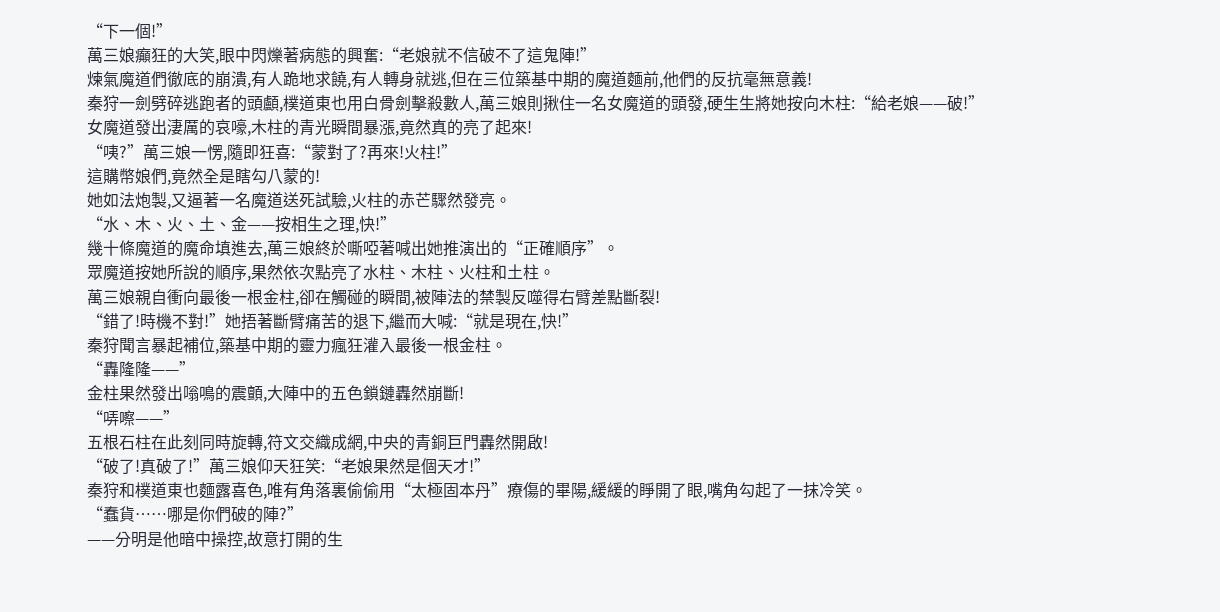“下一個!”
萬三娘癲狂的大笑,眼中閃爍著病態的興奮:“老娘就不信破不了這鬼陣!”
煉氣魔道們徹底的崩潰,有人跪地求饒,有人轉身就逃,但在三位築基中期的魔道麵前,他們的反抗毫無意義!
秦狩一劍劈碎逃跑者的頭顱,樸道東也用白骨劍擊殺數人,萬三娘則揪住一名女魔道的頭發,硬生生將她按向木柱:“給老娘——破!”
女魔道發出淒厲的哀嚎,木柱的青光瞬間暴漲,竟然真的亮了起來!
“咦?”萬三娘一愣,隨即狂喜:“蒙對了?再來!火柱!”
這購幣娘們,竟然全是瞎勾八蒙的!
她如法炮製,又逼著一名魔道送死試驗,火柱的赤芒驟然發亮。
“水、木、火、土、金——按相生之理,快!”
幾十條魔道的魔命填進去,萬三娘終於嘶啞著喊出她推演出的“正確順序”。
眾魔道按她所說的順序,果然依次點亮了水柱、木柱、火柱和土柱。
萬三娘親自衝向最後一根金柱,卻在觸碰的瞬間,被陣法的禁製反噬得右臂差點斷裂!
“錯了!時機不對!”她捂著斷臂痛苦的退下,繼而大喊:“就是現在,快!”
秦狩聞言暴起補位,築基中期的靈力瘋狂灌入最後一根金柱。
“轟隆隆——”
金柱果然發出嗡鳴的震顫,大陣中的五色鎖鏈轟然崩斷!
“哢嚓——”
五根石柱在此刻同時旋轉,符文交織成網,中央的青銅巨門轟然開啟!
“破了!真破了!”萬三娘仰天狂笑:“老娘果然是個天才!”
秦狩和樸道東也麵露喜色,唯有角落裏偷偷用“太極固本丹”療傷的畢陽,緩緩的睜開了眼,嘴角勾起了一抹冷笑。
“蠢貨……哪是你們破的陣?”
——分明是他暗中操控,故意打開的生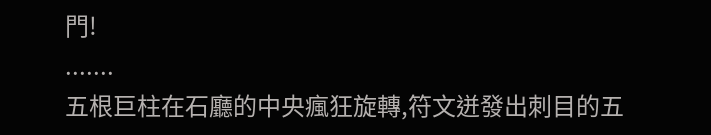門!
.......
五根巨柱在石廳的中央瘋狂旋轉,符文迸發出刺目的五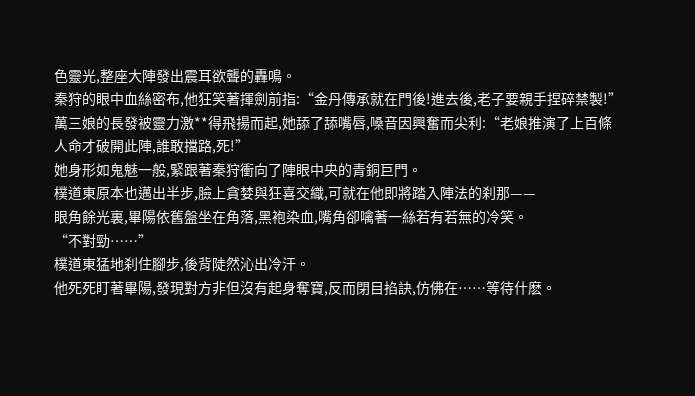色靈光,整座大陣發出震耳欲聾的轟鳴。
秦狩的眼中血絲密布,他狂笑著揮劍前指:“金丹傳承就在門後!進去後,老子要親手捏碎禁製!”
萬三娘的長發被靈力激**得飛揚而起,她舔了舔嘴唇,嗓音因興奮而尖利:“老娘推演了上百條人命才破開此陣,誰敢擋路,死!”
她身形如鬼魅一般,緊跟著秦狩衝向了陣眼中央的青銅巨門。
樸道東原本也邁出半步,臉上貪婪與狂喜交織,可就在他即將踏入陣法的刹那——
眼角餘光裏,畢陽依舊盤坐在角落,黑袍染血,嘴角卻噙著一絲若有若無的冷笑。
“不對勁……”
樸道東猛地刹住腳步,後背陡然沁出冷汗。
他死死盯著畢陽,發現對方非但沒有起身奪寶,反而閉目掐訣,仿佛在……等待什麽。